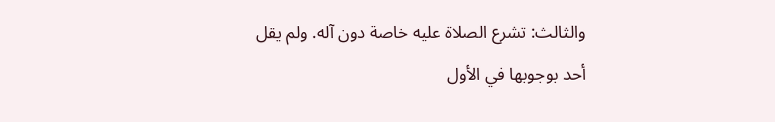والثالث: تشرع الصلاة عليه خاصة دون آله. ولم يقل أحد بوجوبها في الأول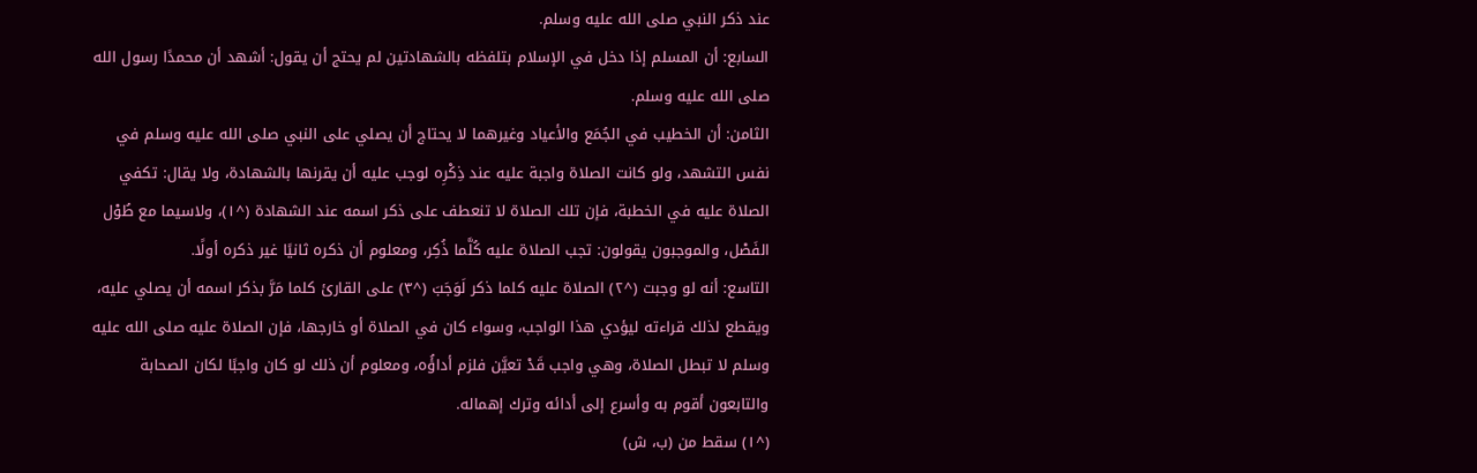عند ذكر النبي صلى الله عليه وسلم.
السابع: أن المسلم إذا دخل في الإسلام بتلفظه بالشهادتين لم يحتج أن يقول: أشهد أن محمدًا رسول الله صلى الله عليه وسلم.
الثامن: أن الخطيب في الجُمَع والأعياد وغيرهما لا يحتاج أن يصلي على النبي صلى الله عليه وسلم في نفس التشهد، ولو كانت الصلاة واجبة عليه عند ذِكْرِه لوجب عليه أن يقرنها بالشهادة، ولا يقال: تكفي الصلاة عليه في الخطبة، فإن تلك الصلاة لا تنعطف على ذكر اسمه عند الشهادة (^١)، ولاسيما مع طُوْل الفَصْل، والموجبون يقولون: تجب الصلاة عليه كُلَّما ذُكِر، ومعلوم أن ذكره ثانيًا غير ذكره أولًا.
التاسع: أنه لو وجبت (^٢) الصلاة عليه كلما ذكر لَوَجَبَ (^٣) على القارئ كلما مَرَّ بذكر اسمه أن يصلي عليه، ويقطع لذلك قراءته ليؤدي هذا الواجب، وسواء كان في الصلاة أو خارجها، فإن الصلاة عليه صلى الله عليه وسلم لا تبطل الصلاة، وهي واجب قَدْ تعيَّن فلزم أداؤُه، ومعلوم أن ذلك لو كان واجبًا لكان الصحابة والتابعون أقوم به وأسرع إلى أدائه وترك إهماله.
(^١) سقط من (ب، ش)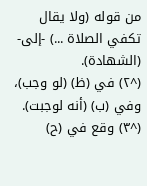من قوله (ولا يقال تكفي الصلاة ...) -إلى- (الشهادة).
(^٢) في (ظ) (لو وجب)، وفي (ب) (أنه لوجبت).
(^٣) وقع في (ح)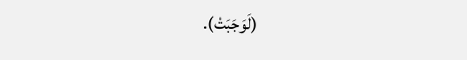(لَوَجَبَتْ).